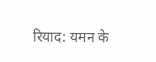रियाद: यमन के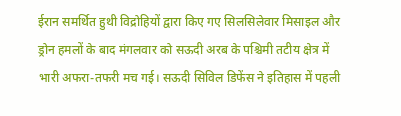ईरान समर्थित हुथी विद्रोहियों द्वारा किए गए सिलसिलेवार मिसाइल और ड्रोन हमलों के बाद मंगलवार को सऊदी अरब के पश्चिमी तटीय क्षेत्र में भारी अफरा-तफरी मच गई। सऊदी सिविल डिफेंस ने इतिहास में पहली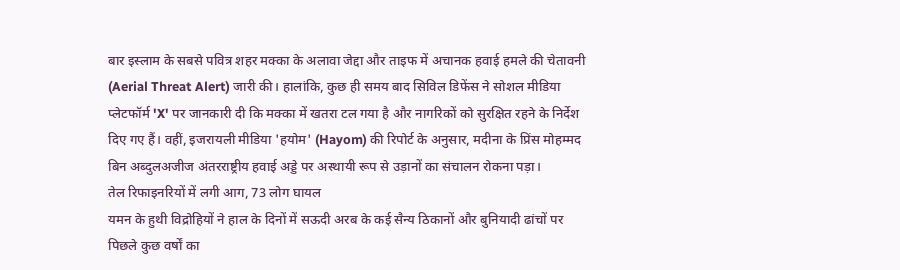बार इस्लाम के सबसे पवित्र शहर मक्का के अलावा जेद्दा और ताइफ में अचानक हवाई हमले की चेतावनी (Aerial Threat Alert) जारी की। हालांकि, कुछ ही समय बाद सिविल डिफेंस ने सोशल मीडिया प्लेटफॉर्म 'X' पर जानकारी दी कि मक्का में खतरा टल गया है और नागरिकों को सुरक्षित रहने के निर्देश दिए गए हैं। वहीं, इजरायली मीडिया 'हयोम' (Hayom) की रिपोर्ट के अनुसार, मदीना के प्रिंस मोहम्मद बिन अब्दुलअजीज अंतरराष्ट्रीय हवाई अड्डे पर अस्थायी रूप से उड़ानों का संचालन रोकना पड़ा।
तेल रिफाइनरियों में लगी आग, 73 लोग घायल
यमन के हुथी विद्रोहियों ने हाल के दिनों में सऊदी अरब के कई सैन्य ठिकानों और बुनियादी ढांचों पर पिछले कुछ वर्षों का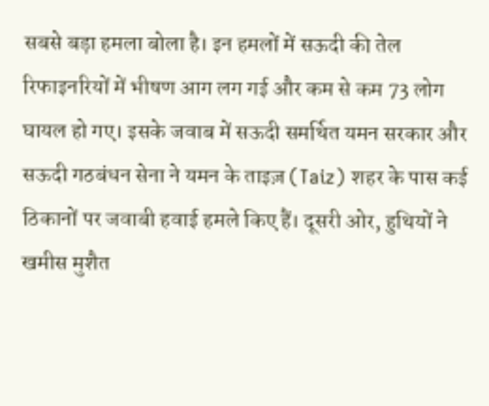सबसे बड़ा हमला बोला है। इन हमलों में सऊदी की तेल रिफाइनरियों में भीषण आग लग गई और कम से कम 73 लोग घायल हो गए। इसके जवाब में सऊदी समर्थित यमन सरकार और सऊदी गठबंधन सेना ने यमन के ताइज़ (Taiz) शहर के पास कई ठिकानों पर जवाबी हवाई हमले किए हैं। दूसरी ओर, हुथियों ने खमीस मुशैत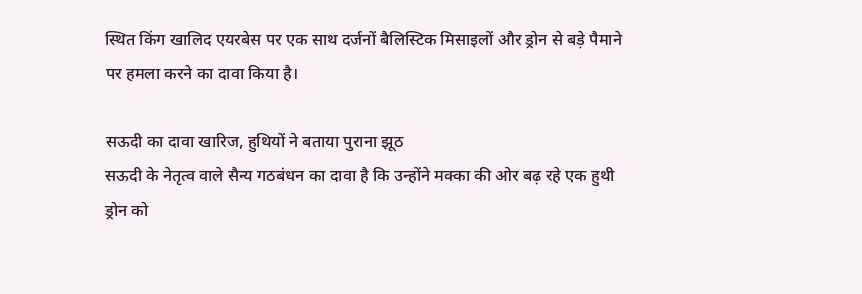स्थित किंग खालिद एयरबेस पर एक साथ दर्जनों बैलिस्टिक मिसाइलों और ड्रोन से बड़े पैमाने पर हमला करने का दावा किया है।

सऊदी का दावा खारिज, हुथियों ने बताया पुराना झूठ
सऊदी के नेतृत्व वाले सैन्य गठबंधन का दावा है कि उन्होंने मक्का की ओर बढ़ रहे एक हुथी ड्रोन को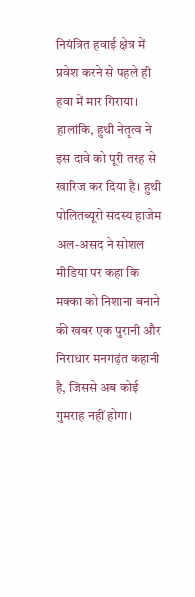नियंत्रित हवाई क्षेत्र में प्रवेश करने से पहले ही हवा में मार गिराया। हालांकि, हुथी नेतृत्व ने इस दावे को पूरी तरह से खारिज कर दिया है। हुथी पोलितब्यूरो सदस्य हाजेम अल-असद ने सोशल मीडिया पर कहा कि मक्का को निशाना बनाने की खबर एक पुरानी और निराधार मनगढ़ंत कहानी है, जिससे अब कोई गुमराह नहीं होगा।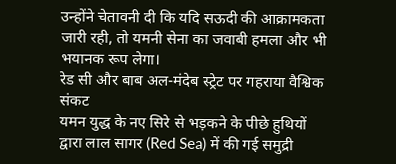उन्होंने चेतावनी दी कि यदि सऊदी की आक्रामकता जारी रही, तो यमनी सेना का जवाबी हमला और भी भयानक रूप लेगा।
रेड सी और बाब अल-मंदेब स्ट्रेट पर गहराया वैश्विक संकट
यमन युद्ध के नए सिरे से भड़कने के पीछे हुथियों द्वारा लाल सागर (Red Sea) में की गई समुद्री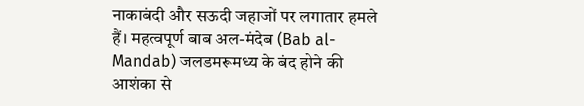नाकाबंदी और सऊदी जहाजों पर लगातार हमले हैं। महत्वपूर्ण बाब अल-मंदेब (Bab al-Mandab) जलडमरूमध्य के बंद होने की आशंका से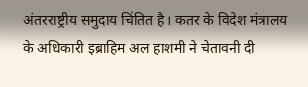अंतरराष्ट्रीय समुदाय चिंतित है। कतर के विदेश मंत्रालय के अधिकारी इब्राहिम अल हाशमी ने चेतावनी दी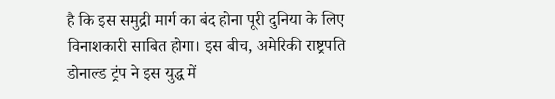है कि इस समुद्री मार्ग का बंद होना पूरी दुनिया के लिए विनाशकारी साबित होगा। इस बीच, अमेरिकी राष्ट्रपति डोनाल्ड ट्रंप ने इस युद्ध में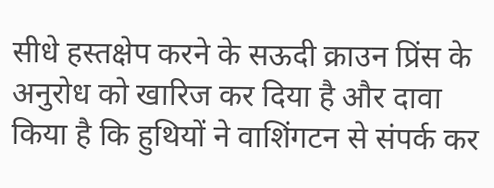सीधे हस्तक्षेप करने के सऊदी क्राउन प्रिंस के अनुरोध को खारिज कर दिया है और दावा किया है कि हुथियों ने वाशिंगटन से संपर्क कर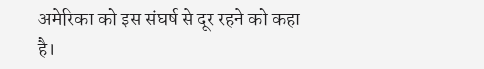अमेरिका को इस संघर्ष से दूर रहने को कहा है।